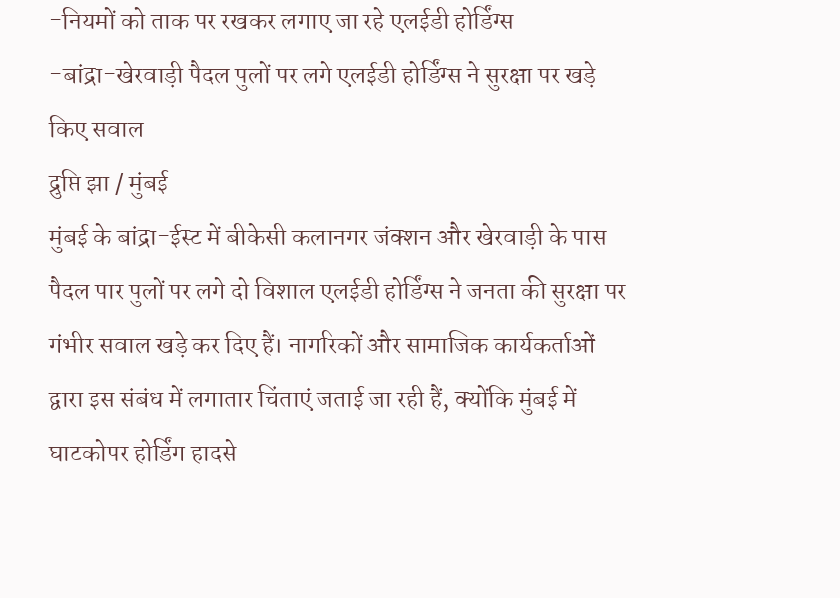-नियमों को ताक पर रखकर लगाए जा रहे एलईडी होर्डिंग्स
-बांद्रा-खेरवाड़ी पैदल पुलों पर लगे एलईडी होर्डिंग्स ने सुरक्षा पर खड़े किए सवाल
द्रुप्ति झा / मुंबई
मुंबई के बांद्रा-ईस्ट में बीकेसी कलानगर जंक्शन और खेरवाड़ी के पास पैदल पार पुलों पर लगे दो विशाल एलईडी होर्डिंग्स ने जनता की सुरक्षा पर गंभीर सवाल खड़े कर दिए हैं। नागरिकों और सामाजिक कार्यकर्ताओं द्वारा इस संबंध में लगातार चिंताएं जताई जा रही हैं, क्योंकि मुंबई में घाटकोपर होर्डिंग हादसे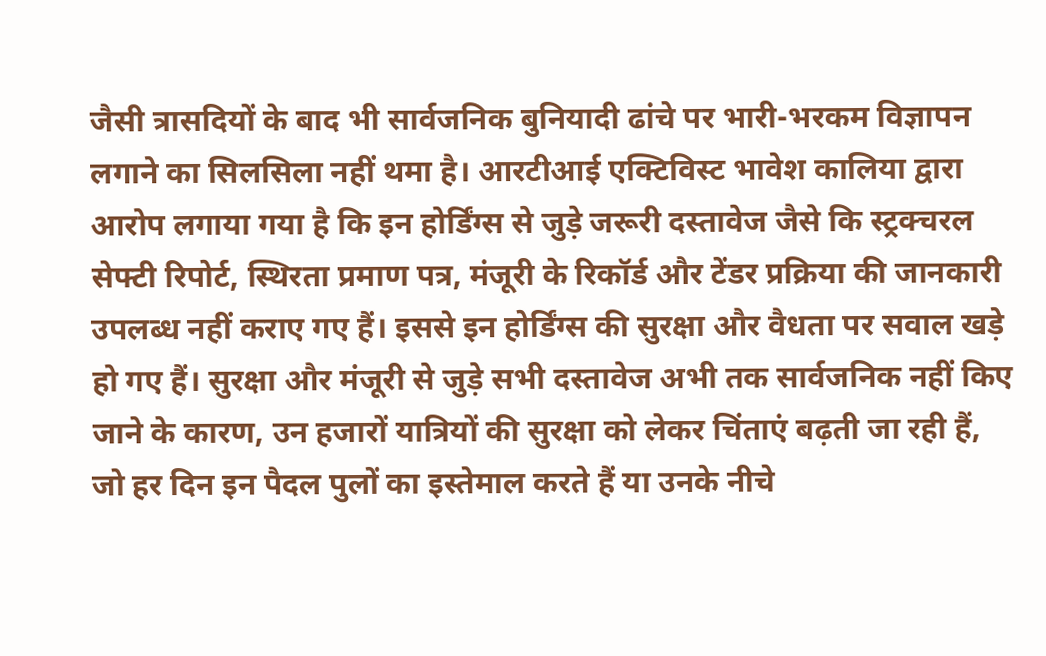जैसी त्रासदियों के बाद भी सार्वजनिक बुनियादी ढांचे पर भारी-भरकम विज्ञापन लगाने का सिलसिला नहीं थमा है। आरटीआई एक्टिविस्ट भावेश कालिया द्वारा आरोप लगाया गया है कि इन होर्डिंग्स से जुड़े जरूरी दस्तावेज जैसे कि स्ट्रक्चरल सेफ्टी रिपोर्ट, स्थिरता प्रमाण पत्र, मंजूरी के रिकॉर्ड और टेंडर प्रक्रिया की जानकारी उपलब्ध नहीं कराए गए हैं। इससे इन होर्डिंग्स की सुरक्षा और वैधता पर सवाल खड़े हो गए हैं। सुरक्षा और मंजूरी से जुड़े सभी दस्तावेज अभी तक सार्वजनिक नहीं किए जाने के कारण, उन हजारों यात्रियों की सुरक्षा को लेकर चिंताएं बढ़ती जा रही हैं, जो हर दिन इन पैदल पुलों का इस्तेमाल करते हैं या उनके नीचे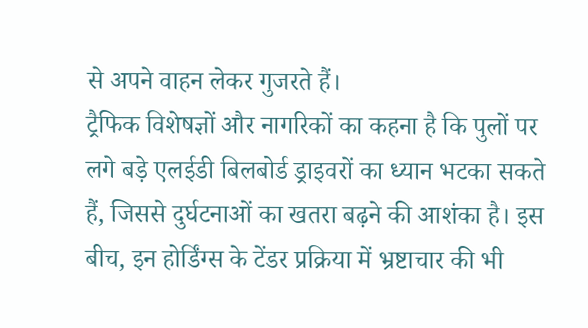से अपने वाहन लेकर गुजरते हैं।
ट्रैफिक विशेषज्ञों और नागरिकों का कहना है कि पुलों पर लगे बड़े एलईडी बिलबोर्ड ड्राइवरों का ध्यान भटका सकते हैं, जिससे दुर्घटनाओं का खतरा बढ़ने की आशंका है। इस बीच, इन होर्डिंग्स के टेंडर प्रक्रिया में भ्रष्टाचार की भी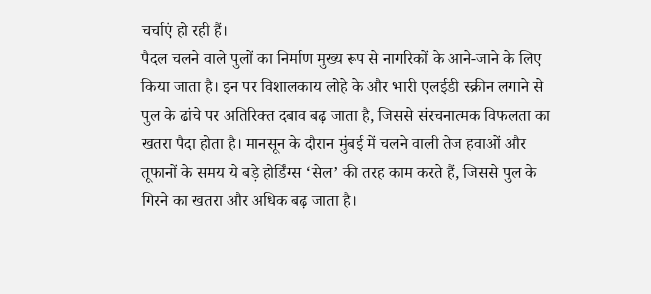चर्चाएं हो रही हैं।
पैदल चलने वाले पुलों का निर्माण मुख्य रूप से नागरिकों के आने-जाने के लिए किया जाता है। इन पर विशालकाय लोहे के और भारी एलईडी स्क्रीन लगाने से पुल के ढांचे पर अतिरिक्त दबाव बढ़ जाता है, जिससे संरचनात्मक विफलता का खतरा पैदा होता है। मानसून के दौरान मुंबई में चलने वाली तेज हवाओं और तूफानों के समय ये बड़े होर्डिंग्स ‘सेल’ की तरह काम करते हैं, जिससे पुल के गिरने का खतरा और अधिक बढ़ जाता है।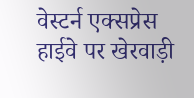वेस्टर्न एक्सप्रेस हाईवे पर खेरवाड़ी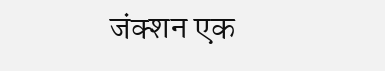जंक्शन एक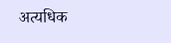अत्यधिक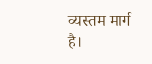व्यस्तम मार्ग है।